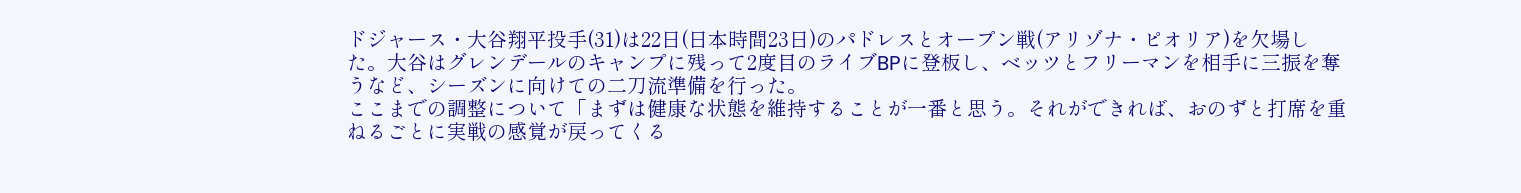ドジャース・大谷翔平投手(31)は22日(日本時間23日)のパドレスとオープン戦(アリゾナ・ピオリア)を欠場した。大谷はグレンデールのキャンプに残って2度目のライブBPに登板し、ベッツとフリーマンを相手に三振を奪うなど、シーズンに向けての二刀流準備を行った。
ここまでの調整について「まずは健康な状態を維持することが一番と思う。それができれば、おのずと打席を重ねるごとに実戦の感覚が戻ってくる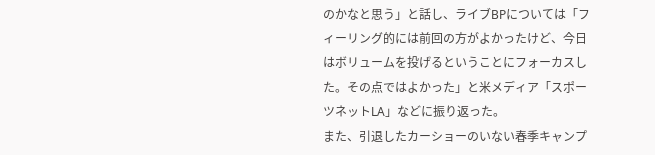のかなと思う」と話し、ライブBPについては「フィーリング的には前回の方がよかったけど、今日はボリュームを投げるということにフォーカスした。その点ではよかった」と米メディア「スポーツネットLA」などに振り返った。
また、引退したカーショーのいない春季キャンプ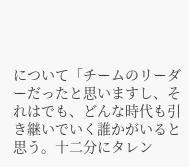について「チームのリーダーだったと思いますし、それはでも、どんな時代も引き継いでいく誰かがいると思う。十二分にタレン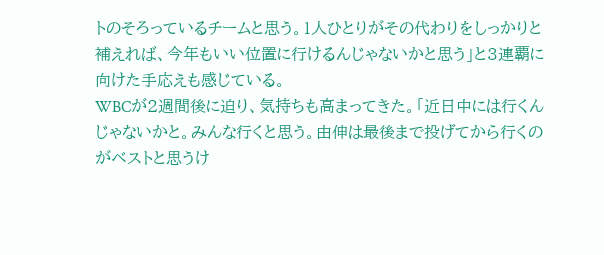トのそろっているチームと思う。1人ひとりがその代わりをしっかりと補えれば、今年もいい位置に行けるんじゃないかと思う」と3連覇に向けた手応えも感じている。
WBCが2週間後に迫り、気持ちも高まってきた。「近日中には行くんじゃないかと。みんな行くと思う。由伸は最後まで投げてから行くのがベストと思うけ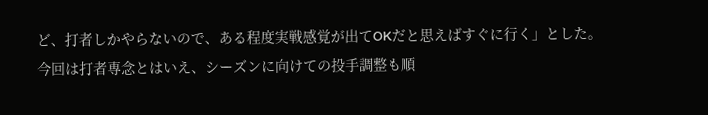ど、打者しかやらないので、ある程度実戦感覚が出てOKだと思えばすぐに行く」とした。
今回は打者専念とはいえ、シーズンに向けての投手調整も順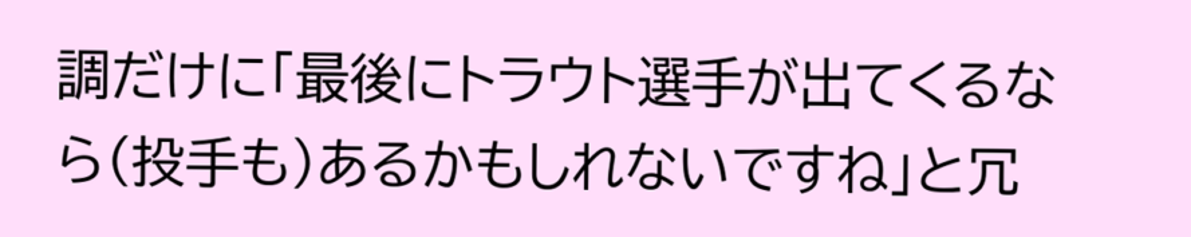調だけに「最後にトラウト選手が出てくるなら(投手も)あるかもしれないですね」と冗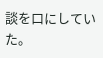談を口にしていた。